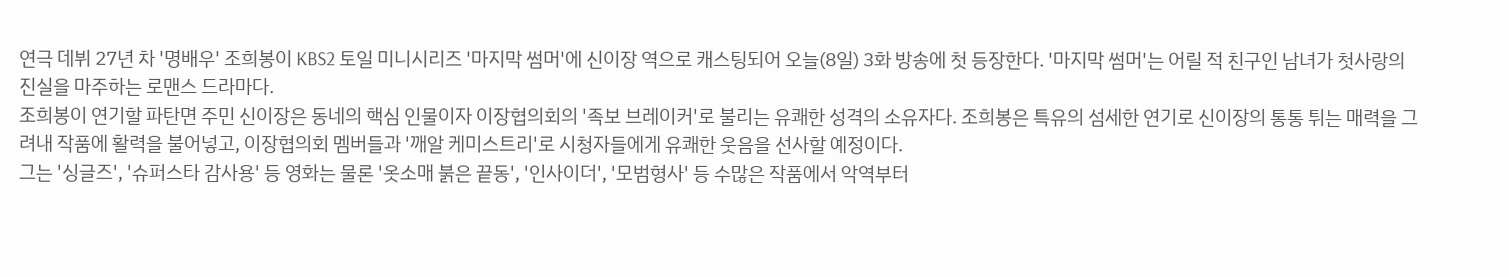연극 데뷔 27년 차 '명배우' 조희봉이 KBS2 토일 미니시리즈 '마지막 썸머'에 신이장 역으로 캐스팅되어 오늘(8일) 3화 방송에 첫 등장한다. '마지막 썸머'는 어릴 적 친구인 남녀가 첫사랑의 진실을 마주하는 로맨스 드라마다.
조희봉이 연기할 파탄면 주민 신이장은 동네의 핵심 인물이자 이장협의회의 '족보 브레이커'로 불리는 유쾌한 성격의 소유자다. 조희봉은 특유의 섬세한 연기로 신이장의 통통 튀는 매력을 그려내 작품에 활력을 불어넣고, 이장협의회 멤버들과 '깨알 케미스트리'로 시청자들에게 유쾌한 웃음을 선사할 예정이다.
그는 '싱글즈', '슈퍼스타 감사용' 등 영화는 물론 '옷소매 붉은 끝동', '인사이더', '모범형사' 등 수많은 작품에서 악역부터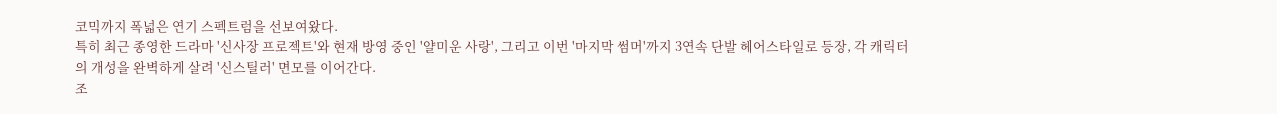코믹까지 폭넓은 연기 스펙트럼을 선보여왔다.
특히 최근 종영한 드라마 '신사장 프로젝트'와 현재 방영 중인 '얄미운 사랑', 그리고 이번 '마지막 썸머'까지 3연속 단발 헤어스타일로 등장, 각 캐릭터의 개성을 완벽하게 살려 '신스틸러' 면모를 이어간다.
조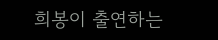희봉이 출연하는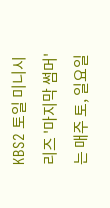KBS2 토일 미니시리즈 '마지막 썸머'는 매주 토, 일요일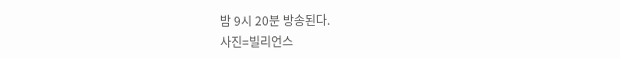밤 9시 20분 방송된다.
사진=빌리언스